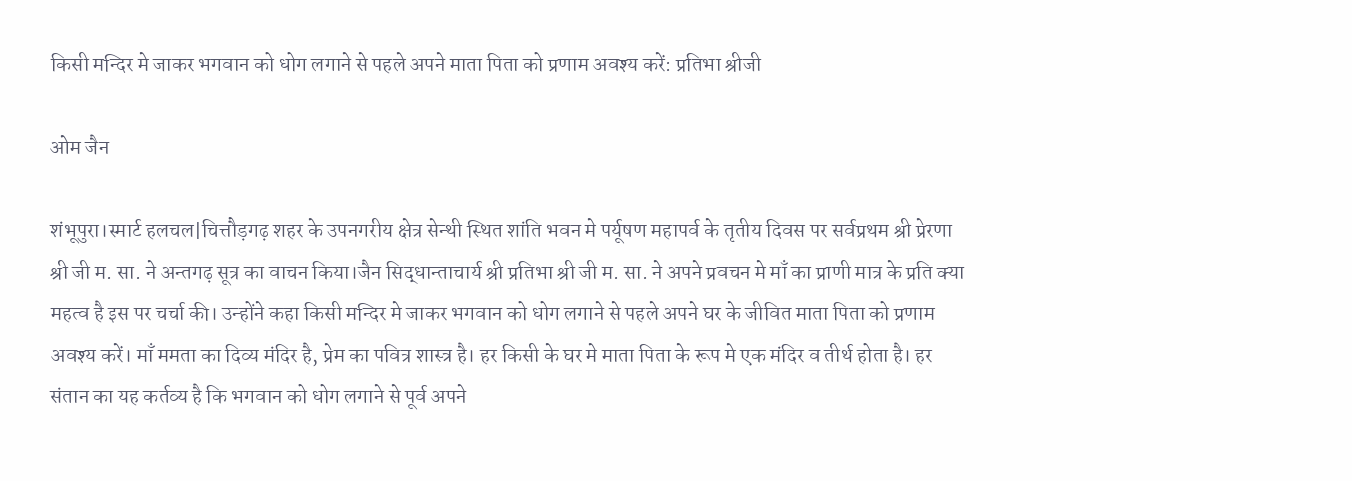किसी मन्दिर मे जाकर भगवान को धोग लगाने से पहले अपने माता पिता को प्रणाम अवश्य करें: प्रतिभा श्रीजी

ओम जैन

शंभूपुरा।स्मार्ट हलचल|चित्तौड़गढ़ शहर के उपनगरीय क्षेत्र सेन्थी स्थित शांति भवन मे पर्यूषण महापर्व के तृतीय दिवस पर सर्वप्रथम श्री प्रेरणा श्री जी म. सा. ने अन्तगढ़ सूत्र का वाचन किया।जैन सिद्धान्ताचार्य श्री प्रतिभा श्री जी म. सा. ने अपने प्रवचन मे माँ का प्राणी मात्र के प्रति क्या महत्व है इस पर चर्चा की। उन्होंने कहा किसी मन्दिर मे जाकर भगवान को धोग लगाने से पहले अपने घर के जीवित माता पिता को प्रणाम अवश्य करें। माँ ममता का दिव्य मंदिर है, प्रेम का पवित्र शास्त्र है। हर किसी के घर मे माता पिता के रूप मे एक मंदिर व तीर्थ होता है। हर संतान का यह कर्तव्य है कि भगवान को धोग लगाने से पूर्व अपने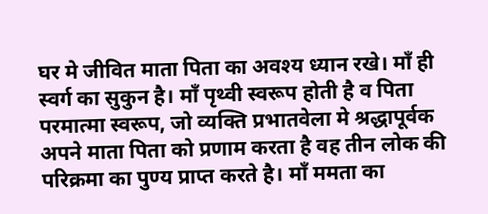घर मे जीवित माता पिता का अवश्य ध्यान रखे। माँ ही स्वर्ग का सुकुन है। माँ पृथ्वी स्वरूप होती है व पिता परमात्मा स्वरूप, जो व्यक्ति प्रभातवेला मे श्रद्धापूर्वक अपने माता पिता को प्रणाम करता है वह तीन लोक की परिक्रमा का पुण्य प्राप्त करते है। माँ ममता का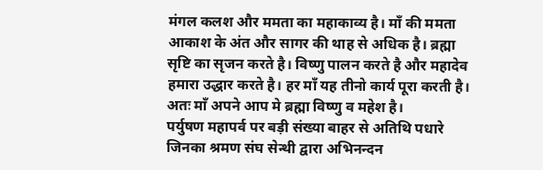मंगल कलश और ममता का महाकाव्य है। माँ की ममता आकाश के अंत और सागर की थाह से अधिक है। ब्रह्मा सृष्टि का सृजन करते है। विष्णु पालन करते है और महादेव हमारा उद्धार करते है। हर माँ यह तीनो कार्य पूरा करती है। अतः माँ अपने आप मे ब्रह्मा विष्णु व महेश है।
पर्युषण महापर्व पर बड़ी संख्या बाहर से अतिथि पधारे जिनका श्रमण संघ सेन्थी द्वारा अभिनन्दन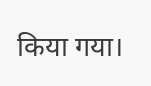किया गया।